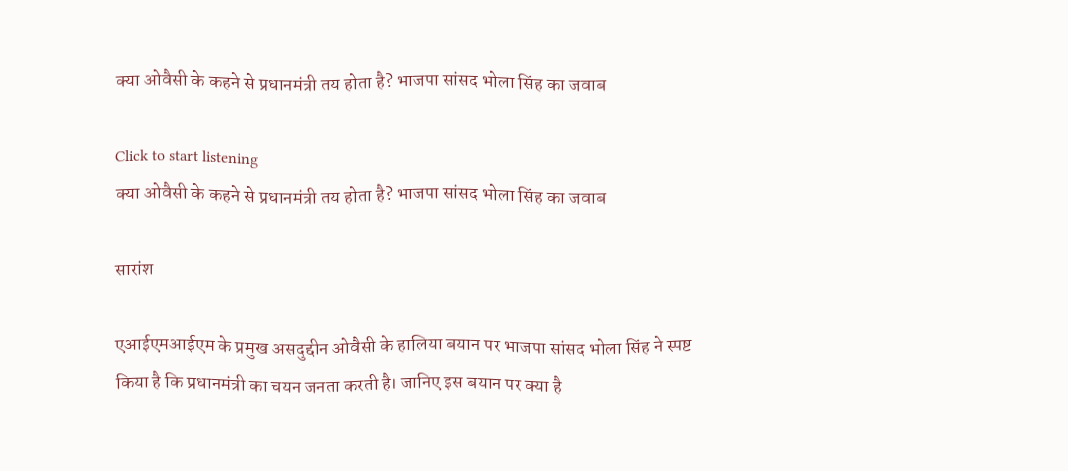क्या ओवैसी के कहने से प्रधानमंत्री तय होता है? भाजपा सांसद भोला सिंह का जवाब

Click to start listening
क्या ओवैसी के कहने से प्रधानमंत्री तय होता है? भाजपा सांसद भोला सिंह का जवाब

सारांश

एआईएमआईएम के प्रमुख असदुद्दीन ओवैसी के हालिया बयान पर भाजपा सांसद भोला सिंह ने स्पष्ट किया है कि प्रधानमंत्री का चयन जनता करती है। जानिए इस बयान पर क्या है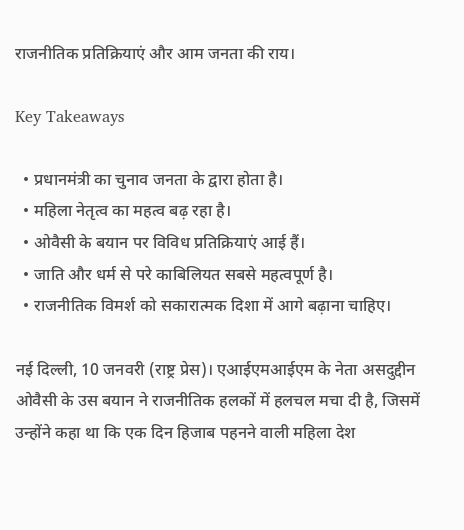राजनीतिक प्रतिक्रियाएं और आम जनता की राय।

Key Takeaways

  • प्रधानमंत्री का चुनाव जनता के द्वारा होता है।
  • महिला नेतृत्व का महत्व बढ़ रहा है।
  • ओवैसी के बयान पर विविध प्रतिक्रियाएं आई हैं।
  • जाति और धर्म से परे काबिलियत सबसे महत्वपूर्ण है।
  • राजनीतिक विमर्श को सकारात्मक दिशा में आगे बढ़ाना चाहिए।

नई दिल्ली, 10 जनवरी (राष्ट्र प्रेस)। एआईएमआईएम के नेता असदुद्दीन ओवैसी के उस बयान ने राजनीतिक हलकों में हलचल मचा दी है, जिसमें उन्होंने कहा था कि एक दिन हिजाब पहनने वाली महिला देश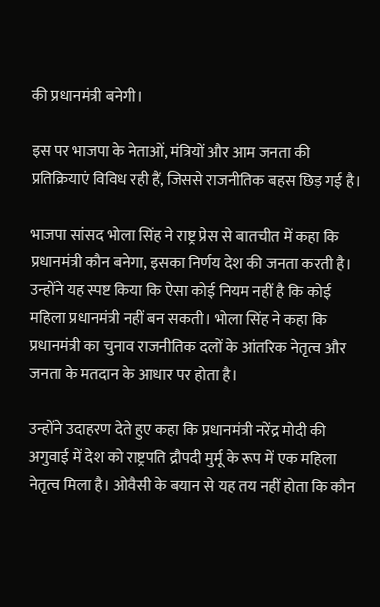की प्रधानमंत्री बनेगी।

इस पर भाजपा के नेताओं, मंत्रियों और आम जनता की प्रतिक्रियाएं विविध रही हैं, जिससे राजनीतिक बहस छिड़ गई है।

भाजपा सांसद भोला सिंह ने राष्ट्र प्रेस से बातचीत में कहा कि प्रधानमंत्री कौन बनेगा, इसका निर्णय देश की जनता करती है। उन्होंने यह स्पष्ट किया कि ऐसा कोई नियम नहीं है कि कोई महिला प्रधानमंत्री नहीं बन सकती। भोला सिंह ने कहा कि प्रधानमंत्री का चुनाव राजनीतिक दलों के आंतरिक नेतृत्व और जनता के मतदान के आधार पर होता है।

उन्होंने उदाहरण देते हुए कहा कि प्रधानमंत्री नरेंद्र मोदी की अगुवाई में देश को राष्ट्रपति द्रौपदी मुर्मू के रूप में एक महिला नेतृत्व मिला है। ओवैसी के बयान से यह तय नहीं होता कि कौन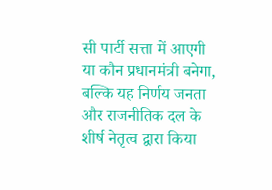सी पार्टी सत्ता में आएगी या कौन प्रधानमंत्री बनेगा, बल्कि यह निर्णय जनता और राजनीतिक दल के शीर्ष नेतृत्व द्वारा किया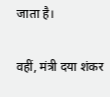जाता है।

वहीं, मंत्री दया शंकर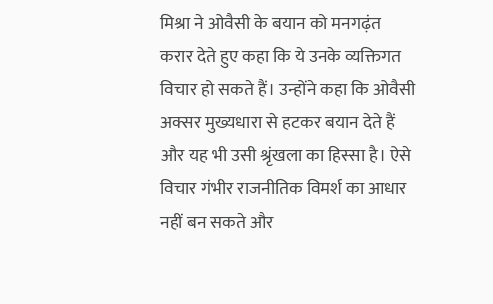मिश्रा ने ओवैसी के बयान को मनगढ़ंत करार देते हुए कहा कि ये उनके व्यक्तिगत विचार हो सकते हैं। उन्होंने कहा कि ओवैसी अक्सर मुख्यधारा से हटकर बयान देते हैं और यह भी उसी श्रृंखला का हिस्सा है। ऐसे विचार गंभीर राजनीतिक विमर्श का आधार नहीं बन सकते और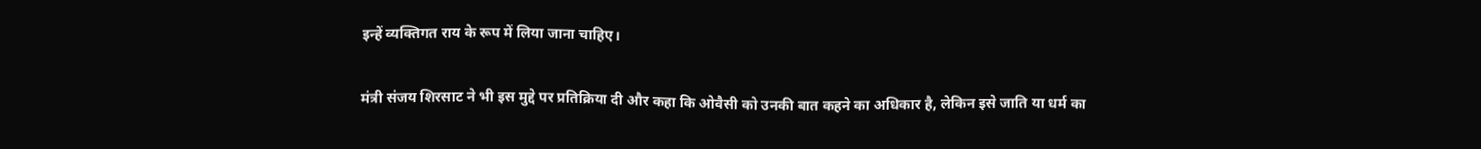इन्हें व्यक्तिगत राय के रूप में लिया जाना चाहिए।

मंत्री संजय शिरसाट ने भी इस मुद्दे पर प्रतिक्रिया दी और कहा कि ओवैसी को उनकी बात कहने का अधिकार है, लेकिन इसे जाति या धर्म का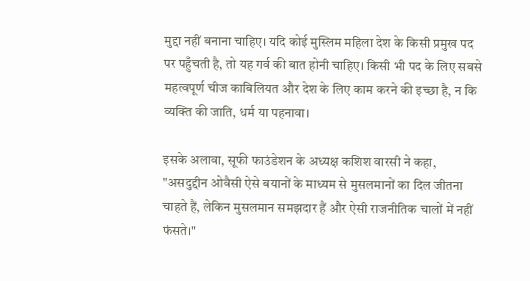मुद्दा नहीं बनाना चाहिए। यदि कोई मुस्लिम महिला देश के किसी प्रमुख पद पर पहुँचती है, तो यह गर्व की बात होनी चाहिए। किसी भी पद के लिए सबसे महत्वपूर्ण चीज काबिलियत और देश के लिए काम करने की इच्छा है, न कि व्यक्ति की जाति, धर्म या पहनावा।

इसके अलावा, सूफी फाउंडेशन के अध्यक्ष कशिश वारसी ने कहा, "असदुद्दीन ओवैसी ऐसे बयानों के माध्यम से मुसलमानों का दिल जीतना चाहते हैं, लेकिन मुसलमान समझदार हैं और ऐसी राजनीतिक चालों में नहीं फंसते।"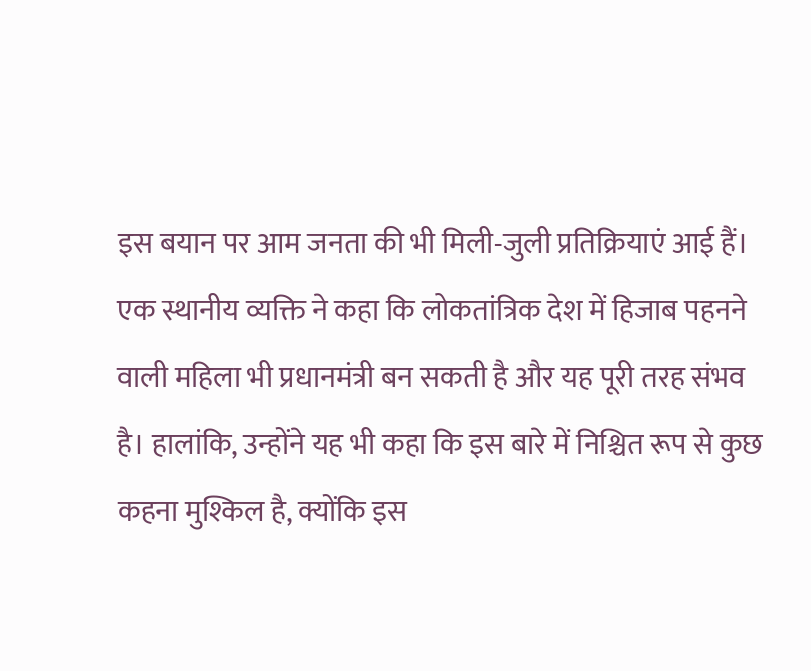इस बयान पर आम जनता की भी मिली-जुली प्रतिक्रियाएं आई हैं। एक स्थानीय व्यक्ति ने कहा कि लोकतांत्रिक देश में हिजाब पहनने वाली महिला भी प्रधानमंत्री बन सकती है और यह पूरी तरह संभव है। हालांकि, उन्होंने यह भी कहा कि इस बारे में निश्चित रूप से कुछ कहना मुश्किल है, क्योंकि इस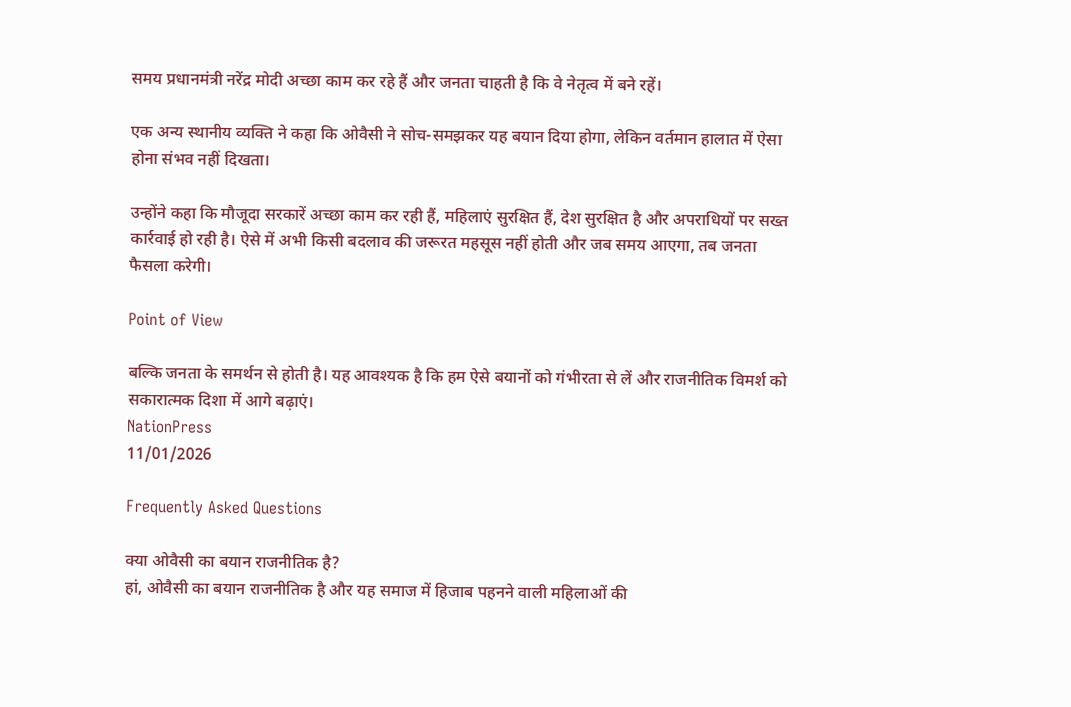समय प्रधानमंत्री नरेंद्र मोदी अच्छा काम कर रहे हैं और जनता चाहती है कि वे नेतृत्व में बने रहें।

एक अन्य स्थानीय व्यक्ति ने कहा कि ओवैसी ने सोच-समझकर यह बयान दिया होगा, लेकिन वर्तमान हालात में ऐसा होना संभव नहीं दिखता।

उन्होंने कहा कि मौजूदा सरकारें अच्छा काम कर रही हैं, महिलाएं सुरक्षित हैं, देश सुरक्षित है और अपराधियों पर सख्त कार्रवाई हो रही है। ऐसे में अभी किसी बदलाव की जरूरत महसूस नहीं होती और जब समय आएगा, तब जनता फैसला करेगी।

Point of View

बल्कि जनता के समर्थन से होती है। यह आवश्यक है कि हम ऐसे बयानों को गंभीरता से लें और राजनीतिक विमर्श को सकारात्मक दिशा में आगे बढ़ाएं।
NationPress
11/01/2026

Frequently Asked Questions

क्या ओवैसी का बयान राजनीतिक है?
हां, ओवैसी का बयान राजनीतिक है और यह समाज में हिजाब पहनने वाली महिलाओं की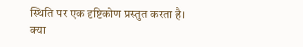स्थिति पर एक दृष्टिकोण प्रस्तुत करता है।
क्या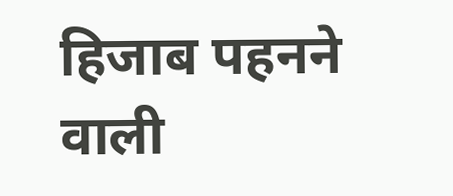हिजाब पहनने वाली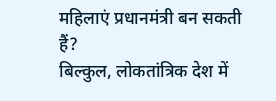महिलाएं प्रधानमंत्री बन सकती हैं?
बिल्कुल, लोकतांत्रिक देश में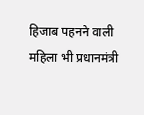हिजाब पहनने वाली महिला भी प्रधानमंत्री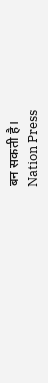बन सकती है।
Nation Press